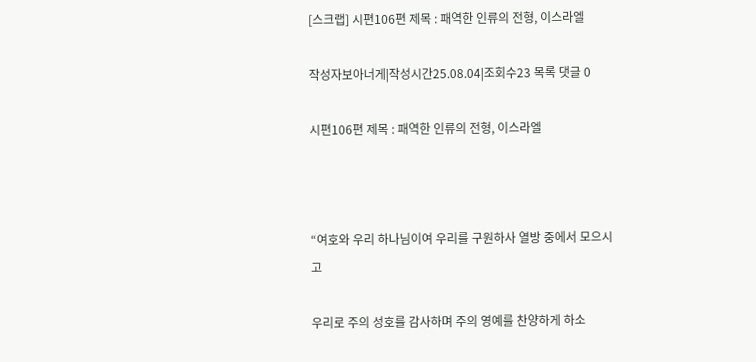[스크랩] 시편106편 제목 : 패역한 인류의 전형, 이스라엘

작성자보아너게|작성시간25.08.04|조회수23 목록 댓글 0

시편106편 제목 : 패역한 인류의 전형, 이스라엘



“여호와 우리 하나님이여 우리를 구원하사 열방 중에서 모으시고

우리로 주의 성호를 감사하며 주의 영예를 찬양하게 하소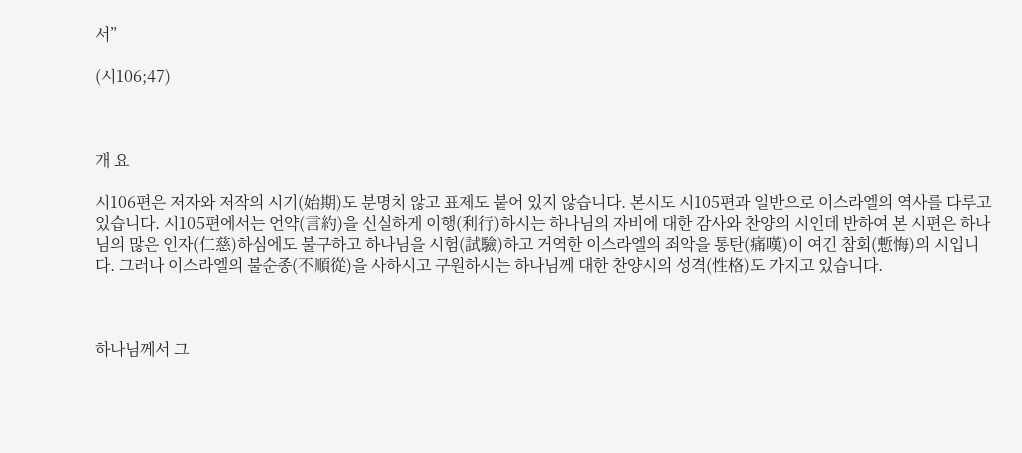서”

(시106;47)



개 요

시106편은 저자와 저작의 시기(始期)도 분명치 않고 표제도 붙어 있지 않습니다. 본시도 시105편과 일반으로 이스라엘의 역사를 다루고 있습니다. 시105편에서는 언약(言約)을 신실하게 이행(利行)하시는 하나님의 자비에 대한 감사와 찬양의 시인데 반하여 본 시편은 하나님의 많은 인자(仁慈)하심에도 불구하고 하나님을 시험(試驗)하고 거역한 이스라엘의 죄악을 통탄(痛嘆)이 여긴 참회(慙悔)의 시입니다. 그러나 이스라엘의 불순종(不順從)을 사하시고 구원하시는 하나님께 대한 찬양시의 성격(性格)도 가지고 있습니다.



하나님께서 그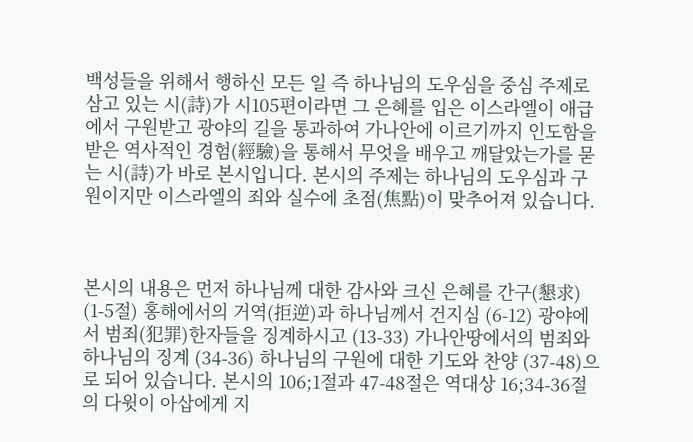백성들을 위해서 행하신 모든 일 즉 하나님의 도우심을 중심 주제로 삼고 있는 시(詩)가 시105편이라면 그 은혜를 입은 이스라엘이 애급에서 구원받고 광야의 길을 통과하여 가나안에 이르기까지 인도함을 받은 역사적인 경험(經驗)을 통해서 무엇을 배우고 깨달았는가를 묻는 시(詩)가 바로 본시입니다. 본시의 주제는 하나님의 도우심과 구원이지만 이스라엘의 죄와 실수에 초점(焦點)이 맞추어져 있습니다.



본시의 내용은 먼저 하나님께 대한 감사와 크신 은혜를 간구(懇求) (1-5절) 홍해에서의 거역(拒逆)과 하나님께서 건지심 (6-12) 광야에서 범죄(犯罪)한자들을 징계하시고 (13-33) 가나안땅에서의 범죄와 하나님의 징계 (34-36) 하나님의 구원에 대한 기도와 찬양 (37-48)으로 되어 있습니다. 본시의 106;1절과 47-48절은 역대상 16;34-36절의 다윗이 아삽에게 지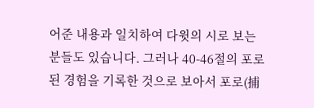어준 내용과 일치하여 다윗의 시로 보는 분들도 있습니다. 그러나 40-46절의 포로 된 경험을 기록한 것으로 보아서 포로(捕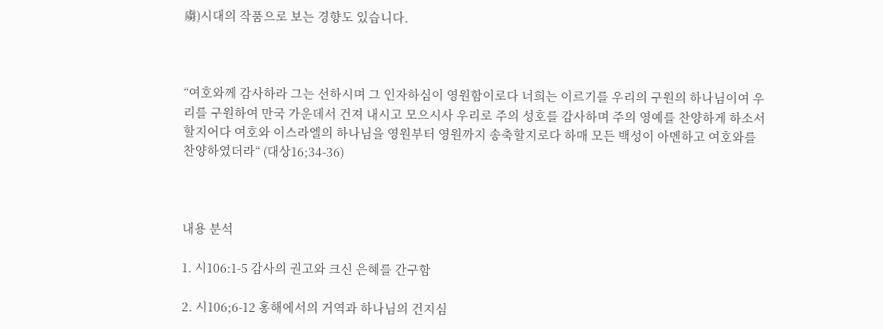虜)시대의 작품으로 보는 경향도 있습니다.



“여호와께 감사하라 그는 선하시며 그 인자하심이 영원함이로다 너희는 이르기를 우리의 구원의 하나님이여 우리를 구원하여 만국 가운데서 건져 내시고 모으시사 우리로 주의 성호를 감사하며 주의 영예를 찬양하게 하소서 할지어다 여호와 이스라엘의 하나님을 영원부터 영원까지 송축할지로다 하매 모든 백성이 아멘하고 여호와를 찬양하였더라“ (대상16;34-36)



내용 분석

1. 시106:1-5 감사의 권고와 크신 은혜를 간구함

2. 시106;6-12 홍해에서의 거역과 하나님의 건지심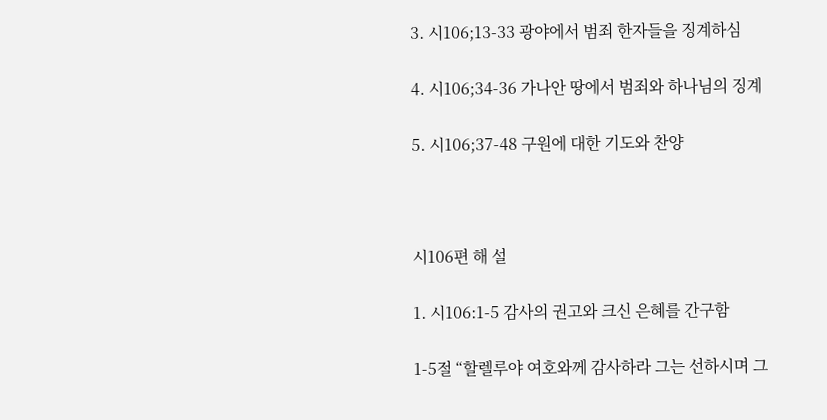3. 시106;13-33 광야에서 범죄 한자들을 징계하심

4. 시106;34-36 가나안 땅에서 범죄와 하나님의 징계

5. 시106;37-48 구원에 대한 기도와 찬양



시106편 해 설

1. 시106:1-5 감사의 권고와 크신 은혜를 간구함

1-5절 “할렐루야 여호와께 감사하라 그는 선하시며 그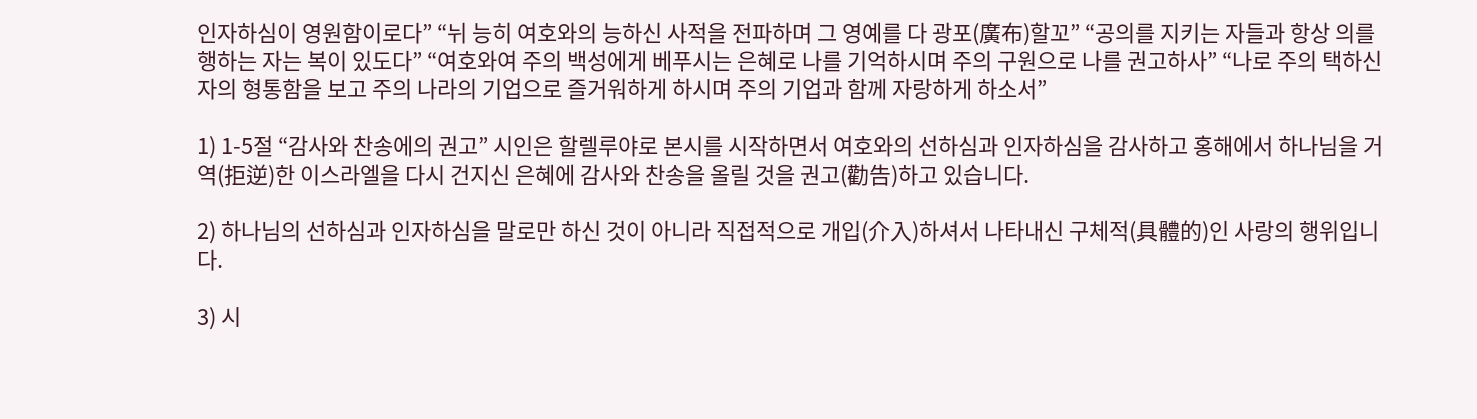인자하심이 영원함이로다” “뉘 능히 여호와의 능하신 사적을 전파하며 그 영예를 다 광포(廣布)할꼬” “공의를 지키는 자들과 항상 의를 행하는 자는 복이 있도다” “여호와여 주의 백성에게 베푸시는 은혜로 나를 기억하시며 주의 구원으로 나를 권고하사” “나로 주의 택하신 자의 형통함을 보고 주의 나라의 기업으로 즐거워하게 하시며 주의 기업과 함께 자랑하게 하소서”

1) 1-5절 “감사와 찬송에의 권고” 시인은 할렐루야로 본시를 시작하면서 여호와의 선하심과 인자하심을 감사하고 홍해에서 하나님을 거역(拒逆)한 이스라엘을 다시 건지신 은혜에 감사와 찬송을 올릴 것을 권고(勸告)하고 있습니다.

2) 하나님의 선하심과 인자하심을 말로만 하신 것이 아니라 직접적으로 개입(介入)하셔서 나타내신 구체적(具體的)인 사랑의 행위입니다.

3) 시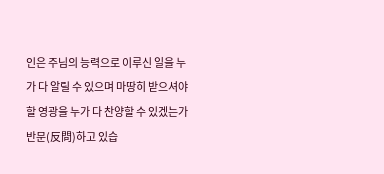인은 주님의 능력으로 이루신 일을 누가 다 알릴 수 있으며 마땅히 받으셔야할 영광을 누가 다 찬양할 수 있겠는가 반문(反問)하고 있습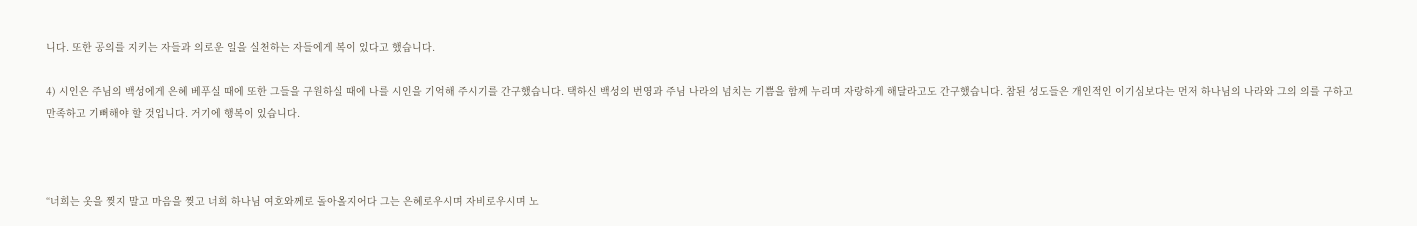니다. 또한 공의를 지키는 자들과 의로운 일을 실천하는 자들에게 복이 있다고 했습니다.

4) 시인은 주님의 백성에게 은혜 베푸실 때에 또한 그들을 구원하실 때에 나를 시인을 기억해 주시기를 간구했습니다. 택하신 백성의 번영과 주님 나라의 넘치는 기쁨을 함께 누리며 자랑하게 해달라고도 간구했습니다. 참된 성도들은 개인적인 이기심보다는 먼저 하나님의 나라와 그의 의를 구하고 만족하고 기뻐해야 할 것입니다. 거기에 행복이 있습니다.



“너희는 옷을 찢지 말고 마음을 찢고 너희 하나님 여호와께로 돌아올지어다 그는 은혜로우시며 자비로우시며 노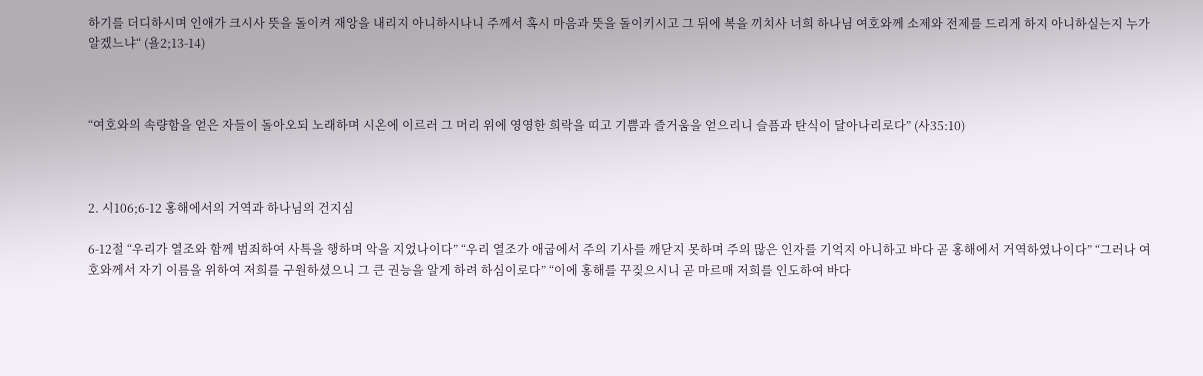하기를 더디하시며 인애가 크시사 뜻을 돌이켜 재앙을 내리지 아니하시나니 주께서 혹시 마음과 뜻을 돌이키시고 그 뒤에 복을 끼치사 너희 하나님 여호와께 소제와 전제를 드리게 하지 아니하실는지 누가 알겠느냐“ (욜2;13-14)



“여호와의 속량함을 얻은 자들이 돌아오되 노래하며 시온에 이르러 그 머리 위에 영영한 희락을 띠고 기쁨과 즐거움을 얻으리니 슬픔과 탄식이 달아나리로다” (사35:10)



2. 시106;6-12 홍해에서의 거역과 하나님의 건지심

6-12절 “우리가 열조와 함께 범죄하여 사특을 행하며 악을 지었나이다” “우리 열조가 애굽에서 주의 기사를 깨닫지 못하며 주의 많은 인자를 기억지 아니하고 바다 곧 홍해에서 거역하였나이다” “그러나 여호와께서 자기 이름을 위하여 저희를 구원하셨으니 그 큰 권능을 알게 하려 하심이로다” “이에 홍해를 꾸짖으시니 곧 마르매 저희를 인도하여 바다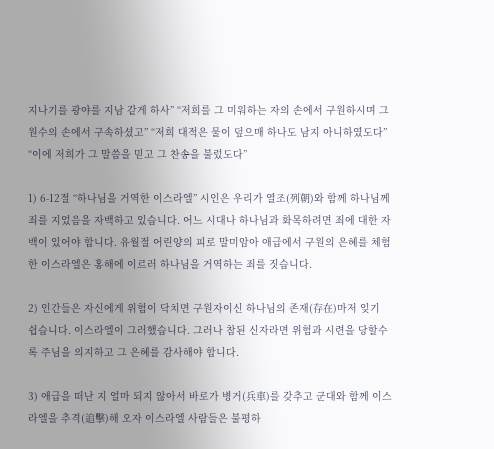지나기를 광야를 지남 같게 하사” “저희를 그 미워하는 자의 손에서 구원하시며 그 원수의 손에서 구속하셨고” “저희 대적은 물이 덮으매 하나도 남지 아니하였도다” “이에 저희가 그 말씀을 믿고 그 찬송을 불렀도다”

1) 6-12절 “하나님을 거역한 이스라엘” 시인은 우리가 열조(列朝)와 함께 하나님께 죄를 지었음을 자백하고 있습니다. 어느 시대나 하나님과 화목하려면 죄에 대한 자백이 있어야 합니다. 유월절 어린양의 피로 말미암아 애급에서 구원의 은혜를 체험한 이스라엘은 홍해에 이르러 하나님을 거역하는 죄를 짓습니다.

2) 인간들은 자신에게 위험이 닥치면 구원자이신 하나님의 존재(存在)마저 잊기 쉽습니다. 이스라엘이 그러했습니다. 그러나 참된 신자라면 위험과 시련을 당할수록 주님을 의지하고 그 은혜를 감사해야 합니다.

3) 애급을 떠난 지 얼마 되지 않아서 바로가 병거(兵車)를 갖추고 군대와 함께 이스라엘을 추격(追擊)해 오자 이스라엘 사람들은 불평하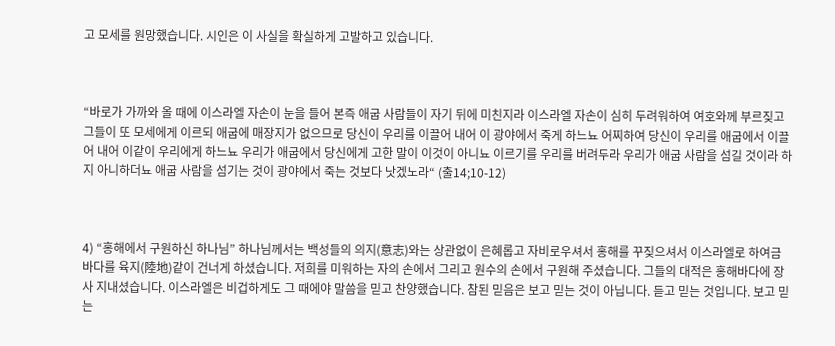고 모세를 원망했습니다. 시인은 이 사실을 확실하게 고발하고 있습니다.



“바로가 가까와 올 때에 이스라엘 자손이 눈을 들어 본즉 애굽 사람들이 자기 뒤에 미친지라 이스라엘 자손이 심히 두려워하여 여호와께 부르짖고 그들이 또 모세에게 이르되 애굽에 매장지가 없으므로 당신이 우리를 이끌어 내어 이 광야에서 죽게 하느뇨 어찌하여 당신이 우리를 애굽에서 이끌어 내어 이같이 우리에게 하느뇨 우리가 애굽에서 당신에게 고한 말이 이것이 아니뇨 이르기를 우리를 버려두라 우리가 애굽 사람을 섬길 것이라 하지 아니하더뇨 애굽 사람을 섬기는 것이 광야에서 죽는 것보다 낫겠노라“ (출14;10-12)



4) “홍해에서 구원하신 하나님” 하나님께서는 백성들의 의지(意志)와는 상관없이 은혜롭고 자비로우셔서 홍해를 꾸짖으셔서 이스라엘로 하여금 바다를 육지(陸地)같이 건너게 하셨습니다. 저희를 미워하는 자의 손에서 그리고 원수의 손에서 구원해 주셨습니다. 그들의 대적은 홍해바다에 장사 지내셨습니다. 이스라엘은 비겁하게도 그 때에야 말씀을 믿고 찬양했습니다. 참된 믿음은 보고 믿는 것이 아닙니다. 듣고 믿는 것입니다. 보고 믿는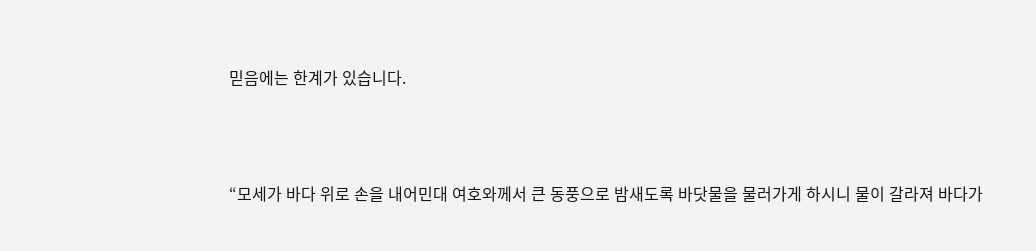믿음에는 한계가 있습니다.



“모세가 바다 위로 손을 내어민대 여호와께서 큰 동풍으로 밤새도록 바닷물을 물러가게 하시니 물이 갈라져 바다가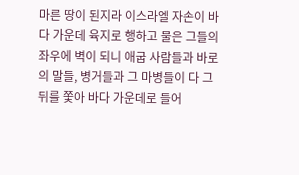마른 땅이 된지라 이스라엘 자손이 바다 가운데 육지로 행하고 물은 그들의 좌우에 벽이 되니 애굽 사람들과 바로의 말들, 병거들과 그 마병들이 다 그 뒤를 쫓아 바다 가운데로 들어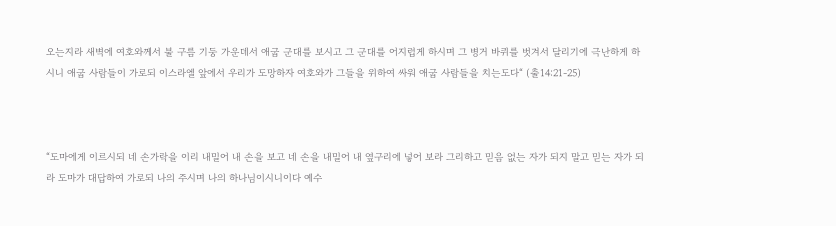오는지라 새벽에 여호와께서 불 구름 기둥 가운데서 애굽 군대를 보시고 그 군대를 어지럽게 하시며 그 병거 바퀴를 벗겨서 달리기에 극난하게 하시니 애굽 사람들이 가로되 이스라엘 앞에서 우리가 도망하자 여호와가 그들을 위하여 싸워 애굽 사람들을 치는도다“ (출14:21-25)



“도마에게 이르시되 네 손가락을 이리 내밀어 내 손을 보고 네 손을 내밀어 내 옆구리에 넣어 보라 그리하고 믿음 없는 자가 되지 말고 믿는 자가 되라 도마가 대답하여 가로되 나의 주시며 나의 하나님이시니이다 예수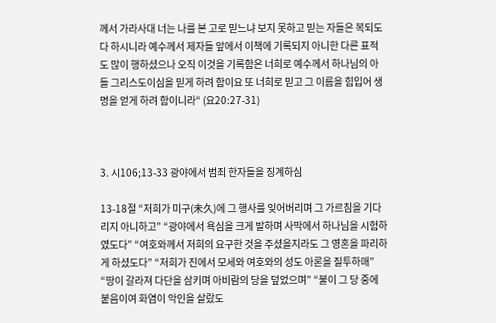께서 가라사대 너는 나를 본 고로 믿느냐 보지 못하고 믿는 자들은 복되도다 하시니라 예수께서 제자들 앞에서 이책에 기록되지 아니한 다른 표적도 많이 행하셨으나 오직 이것을 기록함은 너희로 예수께서 하나님의 아들 그리스도이심을 믿게 하려 함이요 또 너희로 믿고 그 이름을 힘입어 생명을 얻게 하려 함이니라“ (요20:27-31)



3. 시106;13-33 광야에서 범죄 한자들을 징계하심

13-18절 “저희가 미구(未久)에 그 행사를 잊어버리며 그 가르침을 기다리지 아니하고” “광야에서 욕심을 크게 발하며 사막에서 하나님을 시험하였도다” “여호와께서 저희의 요구한 것을 주셨을지라도 그 영혼을 파리하게 하셨도다” “저희가 진에서 모세와 여호와의 성도 아론을 질투하매” “땅이 갈라져 다단을 삼키며 아비람의 당을 덮었으며” “불이 그 당 중에 붙음이여 화염이 악인을 살랐도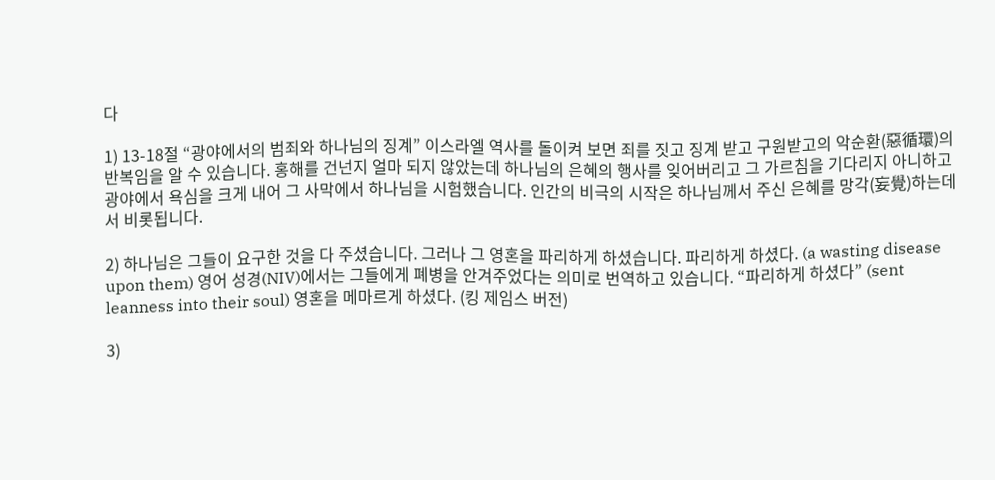다

1) 13-18절 “광야에서의 범죄와 하나님의 징계” 이스라엘 역사를 돌이켜 보면 죄를 짓고 징계 받고 구원받고의 악순환(惡循環)의 반복임을 알 수 있습니다. 홍해를 건넌지 얼마 되지 않았는데 하나님의 은혜의 행사를 잊어버리고 그 가르침을 기다리지 아니하고 광야에서 욕심을 크게 내어 그 사막에서 하나님을 시험했습니다. 인간의 비극의 시작은 하나님께서 주신 은혜를 망각(妄覺)하는데서 비롯됩니다.

2) 하나님은 그들이 요구한 것을 다 주셨습니다. 그러나 그 영혼을 파리하게 하셨습니다. 파리하게 하셨다. (a wasting disease upon them) 영어 성경(NIV)에서는 그들에게 폐병을 안겨주었다는 의미로 번역하고 있습니다. “파리하게 하셨다” (sent leanness into their soul) 영혼을 메마르게 하셨다. (킹 제임스 버전)

3)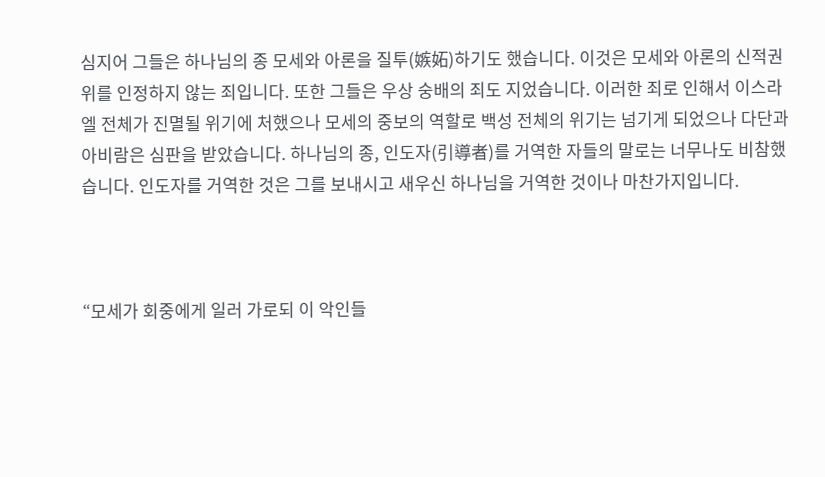심지어 그들은 하나님의 종 모세와 아론을 질투(嫉妬)하기도 했습니다. 이것은 모세와 아론의 신적권위를 인정하지 않는 죄입니다. 또한 그들은 우상 숭배의 죄도 지었습니다. 이러한 죄로 인해서 이스라엘 전체가 진멸될 위기에 처했으나 모세의 중보의 역할로 백성 전체의 위기는 넘기게 되었으나 다단과 아비람은 심판을 받았습니다. 하나님의 종, 인도자(引導者)를 거역한 자들의 말로는 너무나도 비참했습니다. 인도자를 거역한 것은 그를 보내시고 새우신 하나님을 거역한 것이나 마찬가지입니다.



“모세가 회중에게 일러 가로되 이 악인들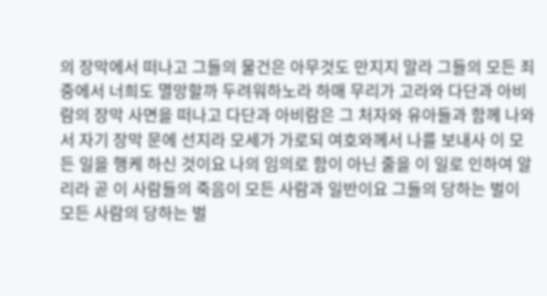의 장막에서 떠나고 그들의 물건은 아무것도 만지지 말라 그들의 모든 죄 중에서 너희도 멸망할까 두려워하노라 하매 무리가 고라와 다단과 아비람의 장막 사면을 떠나고 다단과 아비람은 그 처자와 유아들과 함께 나와서 자기 장막 문에 선지라 모세가 가로되 여호와께서 나를 보내사 이 모든 일을 행케 하신 것이요 나의 임의로 함이 아닌 줄을 이 일로 인하여 알리라 곧 이 사람들의 죽음이 모든 사람과 일반이요 그들의 당하는 벌이 모든 사람의 당하는 벌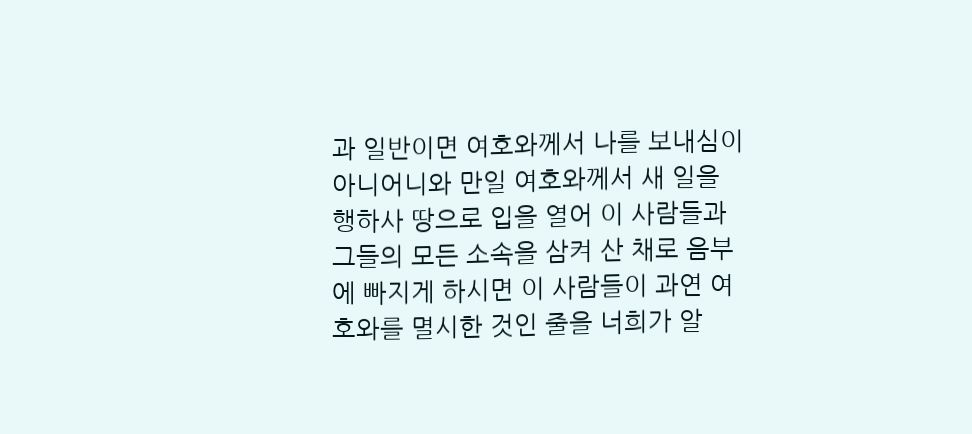과 일반이면 여호와께서 나를 보내심이 아니어니와 만일 여호와께서 새 일을 행하사 땅으로 입을 열어 이 사람들과 그들의 모든 소속을 삼켜 산 채로 음부에 빠지게 하시면 이 사람들이 과연 여호와를 멸시한 것인 줄을 너희가 알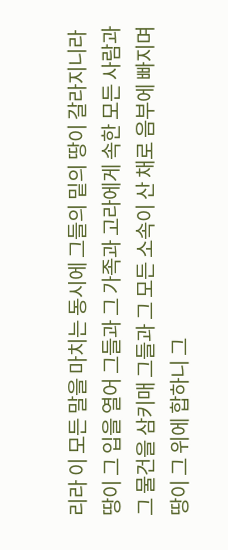리라 이 모든 말을 마치는 동시에 그들의 밑의 땅이 갈라지니라 땅이 그 입을 열어 그들과 그 가족과 고라에게 속한 모든 사람과 그 물건을 삼키매 그들과 그 모든 소속이 산 채로 음부에 빠지며 땅이 그 위에 합하니 그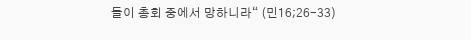들이 총회 중에서 망하니라“ (민16;26-33)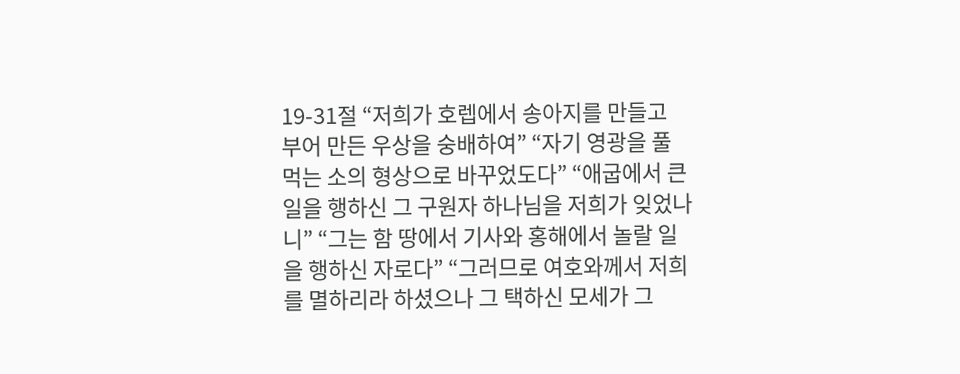19-31절 “저희가 호렙에서 송아지를 만들고 부어 만든 우상을 숭배하여” “자기 영광을 풀 먹는 소의 형상으로 바꾸었도다” “애굽에서 큰일을 행하신 그 구원자 하나님을 저희가 잊었나니” “그는 함 땅에서 기사와 홍해에서 놀랄 일을 행하신 자로다” “그러므로 여호와께서 저희를 멸하리라 하셨으나 그 택하신 모세가 그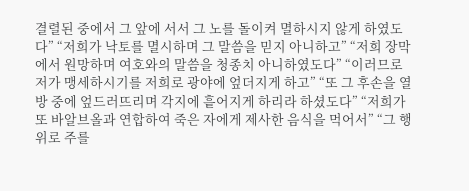결렬된 중에서 그 앞에 서서 그 노를 돌이켜 멸하시지 않게 하였도다” “저희가 낙토를 멸시하며 그 말씀을 믿지 아니하고” “저희 장막에서 원망하며 여호와의 말씀을 청종치 아니하였도다” “이러므로 저가 맹세하시기를 저희로 광야에 엎더지게 하고” “또 그 후손을 열방 중에 엎드러뜨리며 각지에 흩어지게 하리라 하셨도다” “저희가 또 바알브올과 연합하여 죽은 자에게 제사한 음식을 먹어서” “그 행위로 주를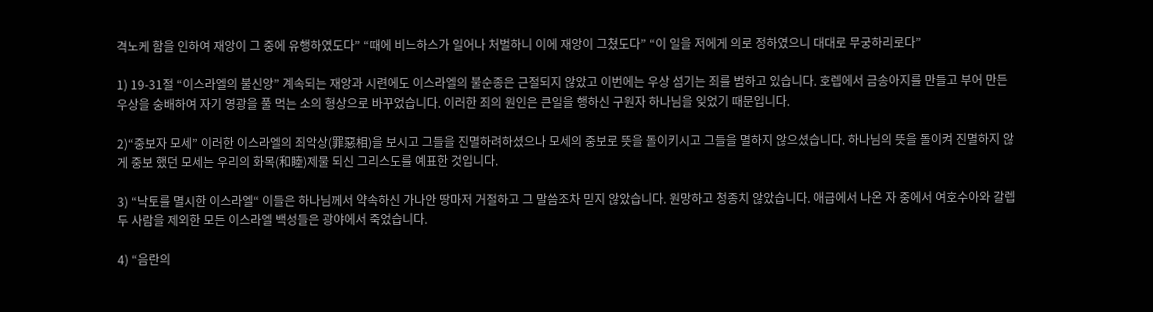격노케 함을 인하여 재앙이 그 중에 유행하였도다” “때에 비느하스가 일어나 처벌하니 이에 재앙이 그쳤도다” “이 일을 저에게 의로 정하였으니 대대로 무궁하리로다”

1) 19-31절 “이스라엘의 불신앙” 계속되는 재앙과 시련에도 이스라엘의 불순종은 근절되지 않았고 이번에는 우상 섬기는 죄를 범하고 있습니다. 호렙에서 금송아지를 만들고 부어 만든 우상을 숭배하여 자기 영광을 풀 먹는 소의 형상으로 바꾸었습니다. 이러한 죄의 원인은 큰일을 행하신 구원자 하나님을 잊었기 때문입니다.

2)“중보자 모세” 이러한 이스라엘의 죄악상(罪惡相)을 보시고 그들을 진멸하려하셨으나 모세의 중보로 뜻을 돌이키시고 그들을 멸하지 않으셨습니다. 하나님의 뜻을 돌이켜 진멸하지 않게 중보 했던 모세는 우리의 화목(和睦)제물 되신 그리스도를 예표한 것입니다.

3) “낙토를 멸시한 이스라엘“ 이들은 하나님께서 약속하신 가나안 땅마저 거절하고 그 말씀조차 믿지 않았습니다. 원망하고 청종치 않았습니다. 애급에서 나온 자 중에서 여호수아와 갈렙 두 사람을 제외한 모든 이스라엘 백성들은 광야에서 죽었습니다.

4) “음란의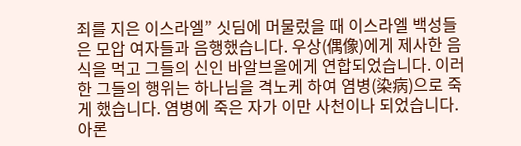죄를 지은 이스라엘” 싯딤에 머물렀을 때 이스라엘 백성들은 모압 여자들과 음행했습니다. 우상(偶像)에게 제사한 음식을 먹고 그들의 신인 바알브올에게 연합되었습니다. 이러한 그들의 행위는 하나님을 격노케 하여 염병(染病)으로 죽게 했습니다. 염병에 죽은 자가 이만 사천이나 되었습니다. 아론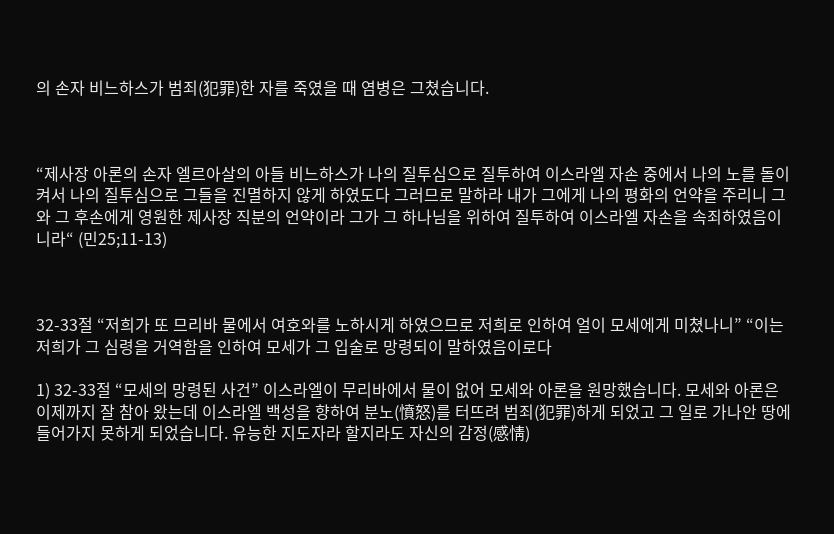의 손자 비느하스가 범죄(犯罪)한 자를 죽였을 때 염병은 그쳤습니다.



“제사장 아론의 손자 엘르아살의 아들 비느하스가 나의 질투심으로 질투하여 이스라엘 자손 중에서 나의 노를 돌이켜서 나의 질투심으로 그들을 진멸하지 않게 하였도다 그러므로 말하라 내가 그에게 나의 평화의 언약을 주리니 그와 그 후손에게 영원한 제사장 직분의 언약이라 그가 그 하나님을 위하여 질투하여 이스라엘 자손을 속죄하였음이니라“ (민25;11-13)



32-33절 “저희가 또 므리바 물에서 여호와를 노하시게 하였으므로 저희로 인하여 얼이 모세에게 미쳤나니” “이는 저희가 그 심령을 거역함을 인하여 모세가 그 입술로 망령되이 말하였음이로다

1) 32-33절 “모세의 망령된 사건” 이스라엘이 무리바에서 물이 없어 모세와 아론을 원망했습니다. 모세와 아론은 이제까지 잘 참아 왔는데 이스라엘 백성을 향하여 분노(憤怒)를 터뜨려 범죄(犯罪)하게 되었고 그 일로 가나안 땅에 들어가지 못하게 되었습니다. 유능한 지도자라 할지라도 자신의 감정(感情)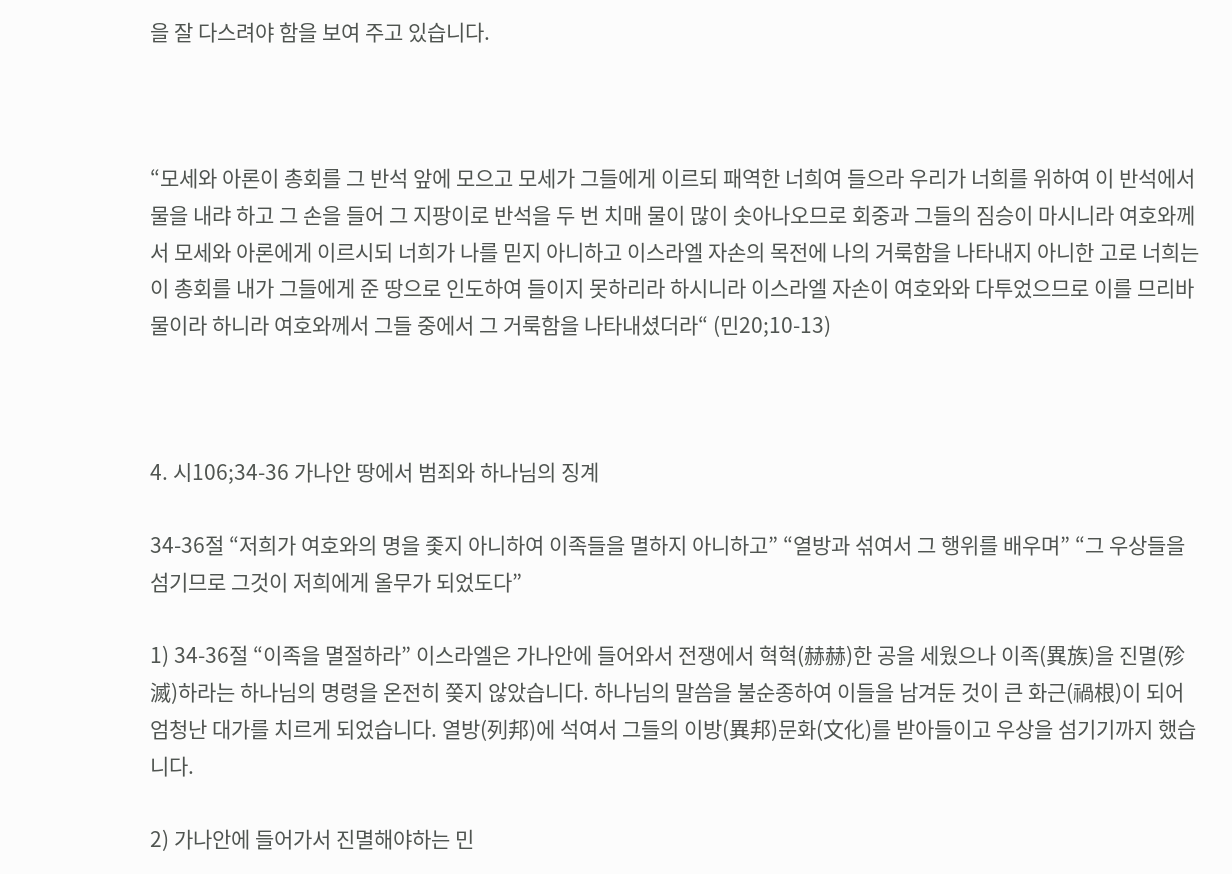을 잘 다스려야 함을 보여 주고 있습니다.



“모세와 아론이 총회를 그 반석 앞에 모으고 모세가 그들에게 이르되 패역한 너희여 들으라 우리가 너희를 위하여 이 반석에서 물을 내랴 하고 그 손을 들어 그 지팡이로 반석을 두 번 치매 물이 많이 솟아나오므로 회중과 그들의 짐승이 마시니라 여호와께서 모세와 아론에게 이르시되 너희가 나를 믿지 아니하고 이스라엘 자손의 목전에 나의 거룩함을 나타내지 아니한 고로 너희는 이 총회를 내가 그들에게 준 땅으로 인도하여 들이지 못하리라 하시니라 이스라엘 자손이 여호와와 다투었으므로 이를 므리바 물이라 하니라 여호와께서 그들 중에서 그 거룩함을 나타내셨더라“ (민20;10-13)



4. 시106;34-36 가나안 땅에서 범죄와 하나님의 징계

34-36절 “저희가 여호와의 명을 좇지 아니하여 이족들을 멸하지 아니하고” “열방과 섞여서 그 행위를 배우며” “그 우상들을 섬기므로 그것이 저희에게 올무가 되었도다”

1) 34-36절 “이족을 멸절하라” 이스라엘은 가나안에 들어와서 전쟁에서 혁혁(赫赫)한 공을 세웠으나 이족(異族)을 진멸(殄滅)하라는 하나님의 명령을 온전히 쫒지 않았습니다. 하나님의 말씀을 불순종하여 이들을 남겨둔 것이 큰 화근(禍根)이 되어 엄청난 대가를 치르게 되었습니다. 열방(列邦)에 석여서 그들의 이방(異邦)문화(文化)를 받아들이고 우상을 섬기기까지 했습니다.

2) 가나안에 들어가서 진멸해야하는 민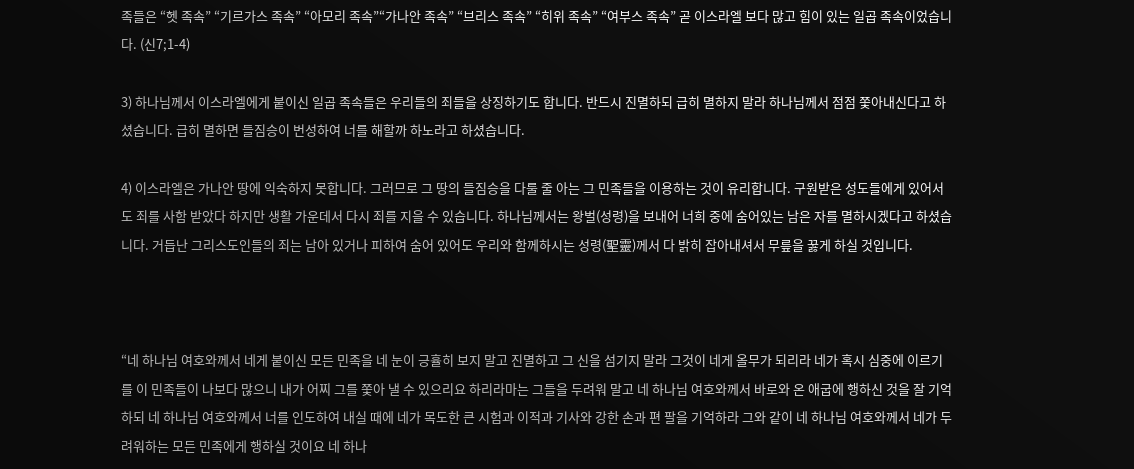족들은 “헷 족속” “기르가스 족속” “아모리 족속”“가나안 족속” “브리스 족속” “히위 족속” “여부스 족속” 곧 이스라엘 보다 많고 힘이 있는 일곱 족속이었습니다. (신7;1-4)

3) 하나님께서 이스라엘에게 붙이신 일곱 족속들은 우리들의 죄들을 상징하기도 합니다. 반드시 진멸하되 급히 멸하지 말라 하나님께서 점점 쫓아내신다고 하셨습니다. 급히 멸하면 들짐승이 번성하여 너를 해할까 하노라고 하셨습니다.

4) 이스라엘은 가나안 땅에 익숙하지 못합니다. 그러므로 그 땅의 들짐승을 다룰 줄 아는 그 민족들을 이용하는 것이 유리합니다. 구원받은 성도들에게 있어서도 죄를 사함 받았다 하지만 생활 가운데서 다시 죄를 지을 수 있습니다. 하나님께서는 왕벌(성령)을 보내어 너희 중에 숨어있는 남은 자를 멸하시겠다고 하셨습니다. 거듭난 그리스도인들의 죄는 남아 있거나 피하여 숨어 있어도 우리와 함께하시는 성령(聖靈)께서 다 밝히 잡아내셔서 무릎을 꿇게 하실 것입니다.



“네 하나님 여호와께서 네게 붙이신 모든 민족을 네 눈이 긍휼히 보지 말고 진멸하고 그 신을 섬기지 말라 그것이 네게 올무가 되리라 네가 혹시 심중에 이르기를 이 민족들이 나보다 많으니 내가 어찌 그를 쫓아 낼 수 있으리요 하리라마는 그들을 두려워 말고 네 하나님 여호와께서 바로와 온 애굽에 행하신 것을 잘 기억하되 네 하나님 여호와께서 너를 인도하여 내실 때에 네가 목도한 큰 시험과 이적과 기사와 강한 손과 편 팔을 기억하라 그와 같이 네 하나님 여호와께서 네가 두려워하는 모든 민족에게 행하실 것이요 네 하나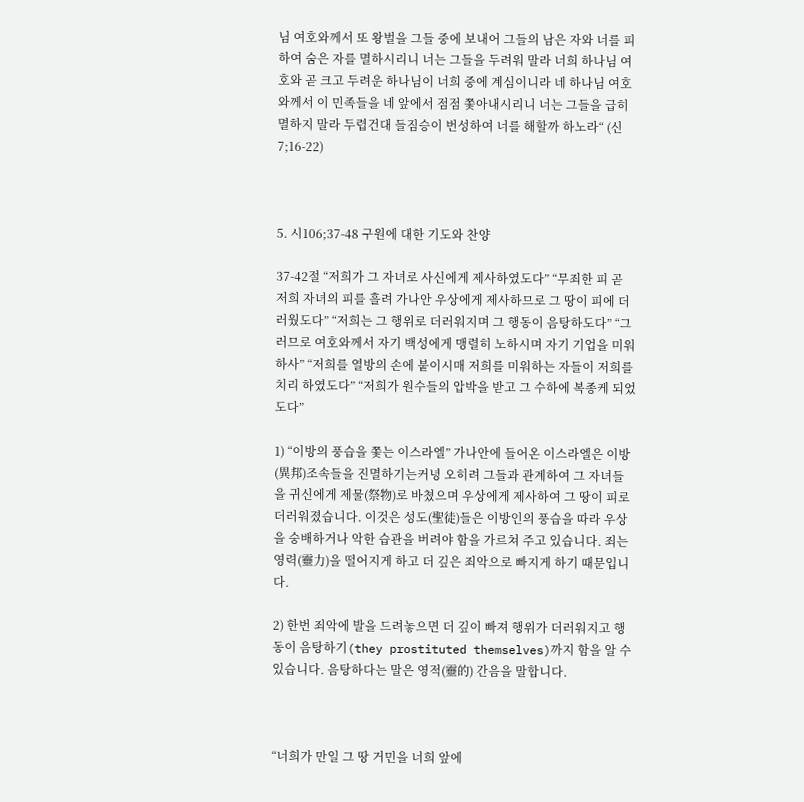님 여호와께서 또 왕벌을 그들 중에 보내어 그들의 남은 자와 너를 피하여 숨은 자를 멸하시리니 너는 그들을 두려워 말라 너희 하나님 여호와 곧 크고 두려운 하나님이 너희 중에 계심이니라 네 하나님 여호와께서 이 민족들을 네 앞에서 점점 쫓아내시리니 너는 그들을 급히 멸하지 말라 두렵건대 들짐승이 번성하여 너를 해할까 하노라“ (신7;16-22)



5. 시106;37-48 구원에 대한 기도와 찬양

37-42절 “저희가 그 자녀로 사신에게 제사하였도다” “무죄한 피 곧 저희 자녀의 피를 흘려 가나안 우상에게 제사하므로 그 땅이 피에 더러웠도다” “저희는 그 행위로 더러워지며 그 행동이 음탕하도다” “그러므로 여호와께서 자기 백성에게 맹렬히 노하시며 자기 기업을 미워하사” “저희를 열방의 손에 붙이시매 저희를 미워하는 자들이 저희를 치리 하였도다” “저희가 원수들의 압박을 받고 그 수하에 복종케 되었도다”

1) “이방의 풍습을 쫓는 이스라엘” 가나안에 들어온 이스라엘은 이방(異邦)조속들을 진멸하기는커녕 오히려 그들과 관계하여 그 자녀들을 귀신에게 제물(祭物)로 바쳤으며 우상에게 제사하여 그 땅이 피로 더러워졌습니다. 이것은 성도(聖徒)들은 이방인의 풍습을 따라 우상을 숭배하거나 악한 습관을 버려야 함을 가르쳐 주고 있습니다. 죄는 영력(靈力)을 떨어지게 하고 더 깊은 죄악으로 빠지게 하기 때문입니다.

2) 한번 죄악에 발을 드려놓으면 더 깊이 빠져 행위가 더러워지고 행동이 음탕하기(they prostituted themselves)까지 함을 알 수 있습니다. 음탕하다는 말은 영적(靈的) 간음을 말합니다.



“너희가 만일 그 땅 거민을 너희 앞에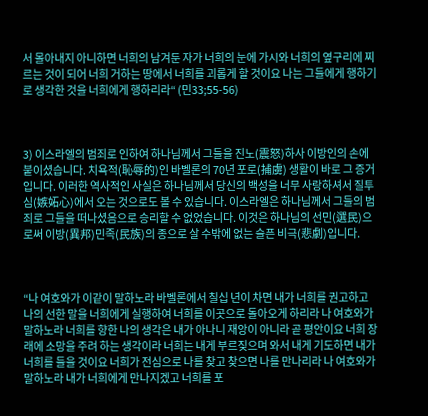서 몰아내지 아니하면 너희의 남겨둔 자가 너희의 눈에 가시와 너희의 옆구리에 찌르는 것이 되어 너희 거하는 땅에서 너희를 괴롭게 할 것이요 나는 그들에게 행하기로 생각한 것을 너희에게 행하리라“ (민33;55-56)



3) 이스라엘의 범죄로 인하여 하나님께서 그들을 진노(震怒)하사 이방인의 손에 붙이셨습니다. 치욕적(恥辱的)인 바벨론의 70년 포로(捕虜) 생활이 바로 그 증거입니다. 이러한 역사적인 사실은 하나님께서 당신의 백성을 너무 사랑하셔서 질투심(嫉妬心)에서 오는 것으로도 볼 수 있습니다. 이스라엘은 하나님께서 그들의 범죄로 그들을 떠나셨음으로 승리할 수 없었습니다. 이것은 하나님의 선민(選民)으로써 이방(異邦)민족(民族)의 종으로 살 수밖에 없는 슬픈 비극(悲劇)입니다.



“나 여호와가 이같이 말하노라 바벨론에서 칠십 년이 차면 내가 너희를 권고하고 나의 선한 말을 너희에게 실행하여 너희를 이곳으로 돌아오게 하리라 나 여호와가 말하노라 너희를 향한 나의 생각은 내가 아나니 재앙이 아니라 곧 평안이요 너희 장래에 소망을 주려 하는 생각이라 너희는 내게 부르짖으며 와서 내게 기도하면 내가 너희를 들을 것이요 너희가 전심으로 나를 찾고 찾으면 나를 만나리라 나 여호와가 말하노라 내가 너희에게 만나지겠고 너희를 포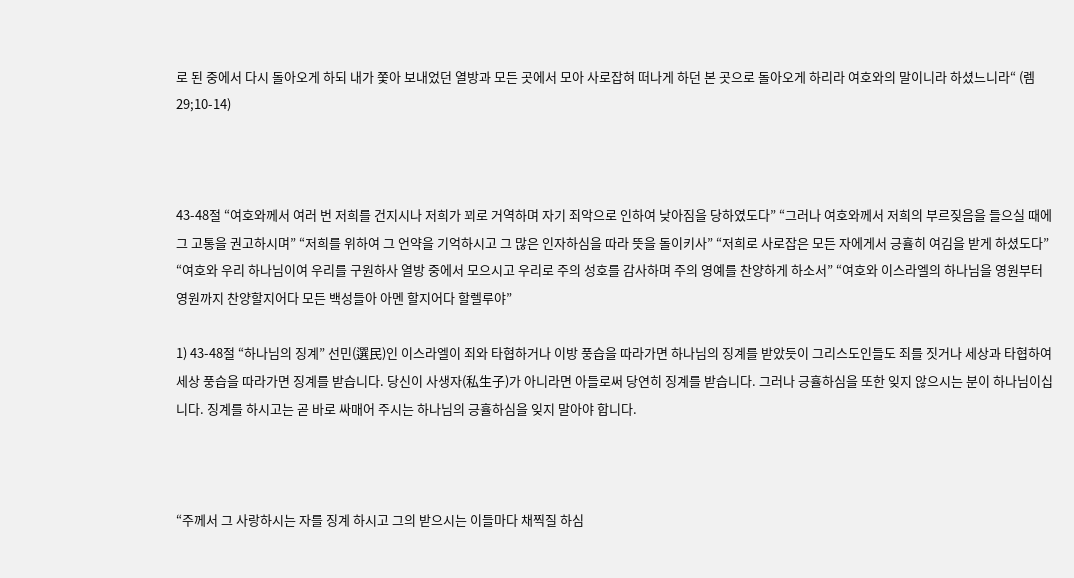로 된 중에서 다시 돌아오게 하되 내가 쫓아 보내었던 열방과 모든 곳에서 모아 사로잡혀 떠나게 하던 본 곳으로 돌아오게 하리라 여호와의 말이니라 하셨느니라“ (렘29;10-14)



43-48절 “여호와께서 여러 번 저희를 건지시나 저희가 꾀로 거역하며 자기 죄악으로 인하여 낮아짐을 당하였도다” “그러나 여호와께서 저희의 부르짖음을 들으실 때에 그 고통을 권고하시며” “저희를 위하여 그 언약을 기억하시고 그 많은 인자하심을 따라 뜻을 돌이키사” “저희로 사로잡은 모든 자에게서 긍휼히 여김을 받게 하셨도다” “여호와 우리 하나님이여 우리를 구원하사 열방 중에서 모으시고 우리로 주의 성호를 감사하며 주의 영예를 찬양하게 하소서” “여호와 이스라엘의 하나님을 영원부터 영원까지 찬양할지어다 모든 백성들아 아멘 할지어다 할렐루야”

1) 43-48절 “하나님의 징계” 선민(選民)인 이스라엘이 죄와 타협하거나 이방 풍습을 따라가면 하나님의 징계를 받았듯이 그리스도인들도 죄를 짓거나 세상과 타협하여 세상 풍습을 따라가면 징계를 받습니다. 당신이 사생자(私生子)가 아니라면 아들로써 당연히 징계를 받습니다. 그러나 긍휼하심을 또한 잊지 않으시는 분이 하나님이십니다. 징계를 하시고는 곧 바로 싸매어 주시는 하나님의 긍휼하심을 잊지 말아야 합니다.



“주께서 그 사랑하시는 자를 징계 하시고 그의 받으시는 이들마다 채찍질 하심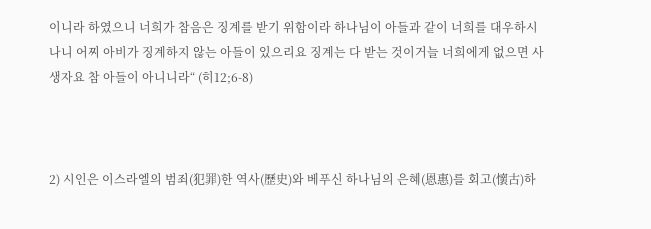이니라 하였으니 너희가 참음은 징계를 받기 위함이라 하나님이 아들과 같이 너희를 대우하시나니 어찌 아비가 징계하지 않는 아들이 있으리요 징계는 다 받는 것이거늘 너희에게 없으면 사생자요 참 아들이 아니니라“ (히12;6-8)



2) 시인은 이스라엘의 범죄(犯罪)한 역사(歷史)와 베푸신 하나님의 은혜(恩惠)를 회고(懷古)하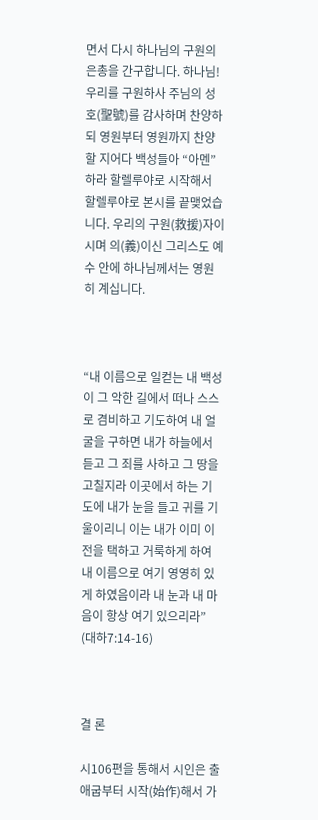면서 다시 하나님의 구원의 은총을 간구합니다. 하나님! 우리를 구원하사 주님의 성호(聖號)를 감사하며 찬양하되 영원부터 영원까지 찬양할 지어다 백성들아 “아멘” 하라 할렐루야로 시작해서 할렐루야로 본시를 끝맺었습니다. 우리의 구원(救援)자이시며 의(義)이신 그리스도 예수 안에 하나님께서는 영원히 계십니다.



“내 이름으로 일컫는 내 백성이 그 악한 길에서 떠나 스스로 겸비하고 기도하여 내 얼굴을 구하면 내가 하늘에서 듣고 그 죄를 사하고 그 땅을 고칠지라 이곳에서 하는 기도에 내가 눈을 들고 귀를 기울이리니 이는 내가 이미 이 전을 택하고 거룩하게 하여 내 이름으로 여기 영영히 있게 하였음이라 내 눈과 내 마음이 항상 여기 있으리라” (대하7:14-16)



결 론

시106편을 통해서 시인은 출애굽부터 시작(始作)해서 가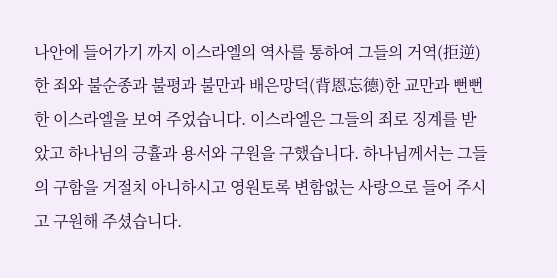나안에 들어가기 까지 이스라엘의 역사를 통하여 그들의 거역(拒逆)한 죄와 불순종과 불평과 불만과 배은망덕(背恩忘德)한 교만과 뻔뻔한 이스라엘을 보여 주었습니다. 이스라엘은 그들의 죄로 징계를 받았고 하나님의 긍휼과 용서와 구원을 구했습니다. 하나님께서는 그들의 구함을 거절치 아니하시고 영원토록 변함없는 사랑으로 들어 주시고 구원해 주셨습니다.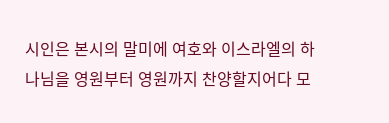시인은 본시의 말미에 여호와 이스라엘의 하나님을 영원부터 영원까지 찬양할지어다 모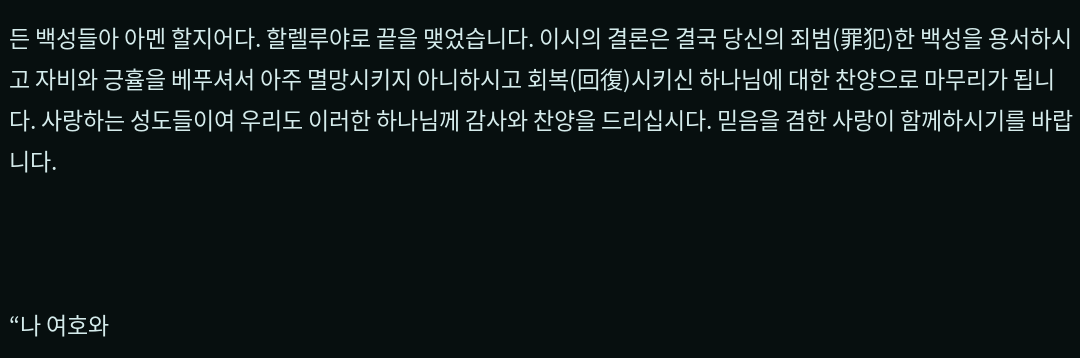든 백성들아 아멘 할지어다. 할렐루야로 끝을 맺었습니다. 이시의 결론은 결국 당신의 죄범(罪犯)한 백성을 용서하시고 자비와 긍휼을 베푸셔서 아주 멸망시키지 아니하시고 회복(回復)시키신 하나님에 대한 찬양으로 마무리가 됩니다. 사랑하는 성도들이여 우리도 이러한 하나님께 감사와 찬양을 드리십시다. 믿음을 겸한 사랑이 함께하시기를 바랍니다.



“나 여호와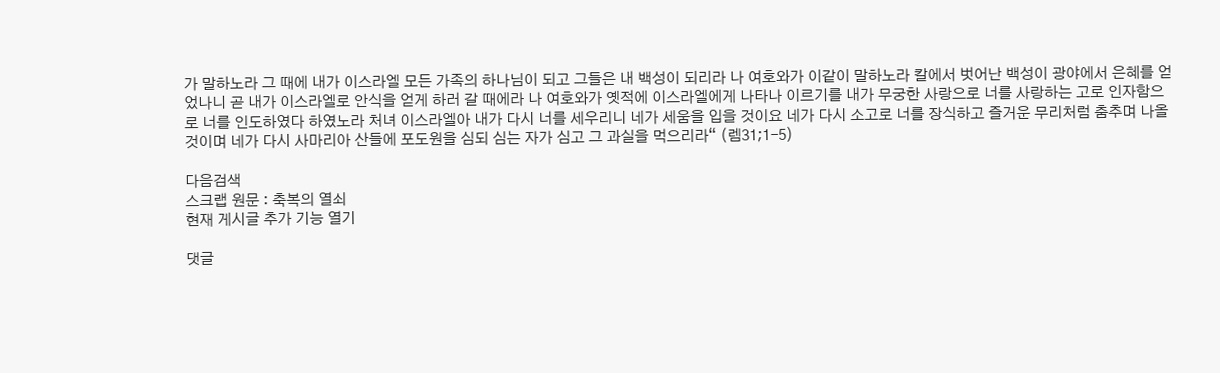가 말하노라 그 때에 내가 이스라엘 모든 가족의 하나님이 되고 그들은 내 백성이 되리라 나 여호와가 이같이 말하노라 칼에서 벗어난 백성이 광야에서 은혜를 얻었나니 곧 내가 이스라엘로 안식을 얻게 하러 갈 때에라 나 여호와가 옛적에 이스라엘에게 나타나 이르기를 내가 무궁한 사랑으로 너를 사랑하는 고로 인자함으로 너를 인도하였다 하였노라 처녀 이스라엘아 내가 다시 너를 세우리니 네가 세움을 입을 것이요 네가 다시 소고로 너를 장식하고 즐거운 무리처럼 춤추며 나올 것이며 네가 다시 사마리아 산들에 포도원을 심되 심는 자가 심고 그 과실을 먹으리라“ (렘31;1-5)

다음검색
스크랩 원문 : 축복의 열쇠
현재 게시글 추가 기능 열기

댓글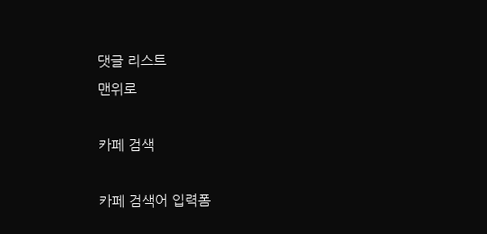댓글 리스트
맨위로

카페 검색

카페 검색어 입력폼